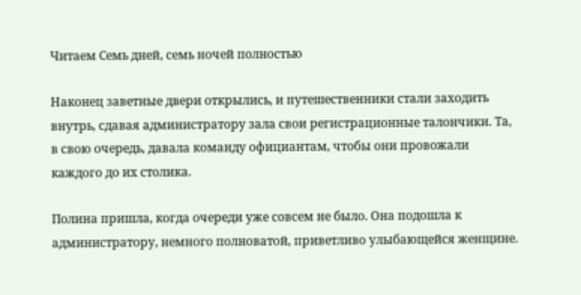Читаем Семь дней, семь ночей полностью

Наконец заветные двери открылись, и путешественники стали заходить внутрь, сдавая администратору зала свои регистрационные талончики. Та, в свою очередь, давала команду официантам, чтобы они провожали каждого до их столика.

Полина пришла, когда очереди уже совсем не было. Она подошла к администратору, немного полноватой, приветливо улыбающейся женщине.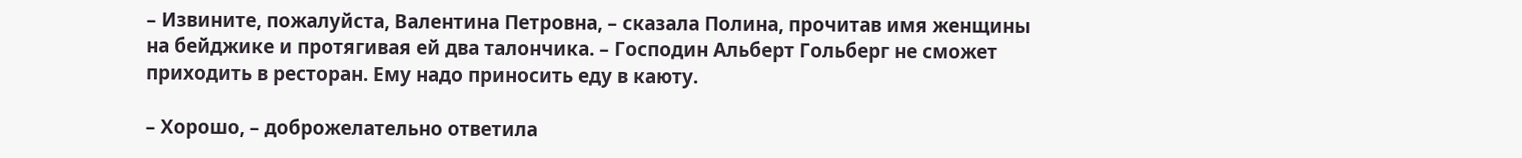– Извините, пожалуйста, Валентина Петровна, – сказала Полина, прочитав имя женщины на бейджике и протягивая ей два талончика. – Господин Альберт Гольберг не сможет приходить в ресторан. Ему надо приносить еду в каюту.

– Хорошо, – доброжелательно ответила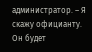администратор. – Я скажу официанту. Он будет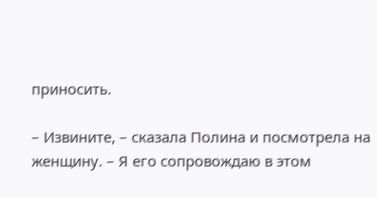приносить.

– Извините, – сказала Полина и посмотрела на женщину. – Я его сопровождаю в этом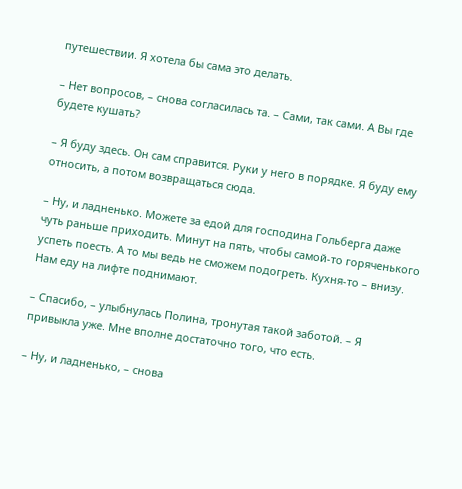путешествии. Я хотела бы сама это делать.

– Нет вопросов, – снова согласилась та. – Сами, так сами. А Вы где будете кушать?

– Я буду здесь. Он сам справится. Руки у него в порядке. Я буду ему относить, а потом возвращаться сюда.

– Ну, и ладненько. Можете за едой для господина Гольберга даже чуть раньше приходить. Минут на пять, чтобы самой-то горяченького успеть поесть. А то мы ведь не сможем подогреть. Кухня-то – внизу. Нам еду на лифте поднимают.

– Спасибо, – улыбнулась Полина, тронутая такой заботой. – Я привыкла уже. Мне вполне достаточно того, что есть.

– Ну, и ладненько, – снова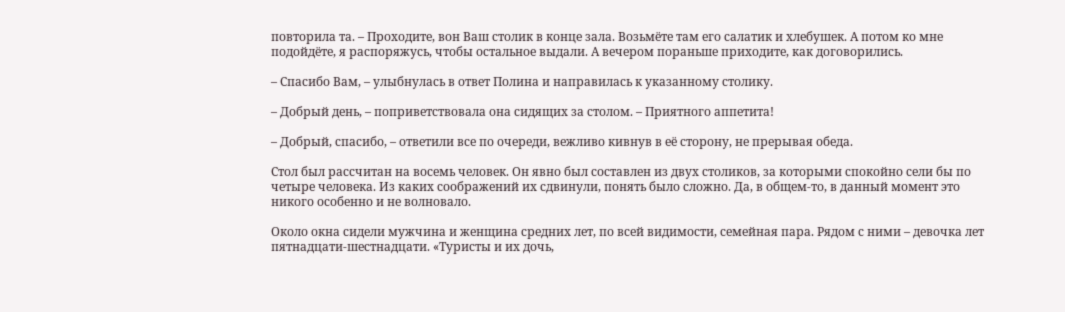повторила та. – Проходите, вон Ваш столик в конце зала. Возьмёте там его салатик и хлебушек. А потом ко мне подойдёте, я распоряжусь, чтобы остальное выдали. А вечером пораньше приходите, как договорились.

– Спасибо Вам, – улыбнулась в ответ Полина и направилась к указанному столику.

– Добрый день, – поприветствовала она сидящих за столом. – Приятного аппетита!

– Добрый, спасибо, – ответили все по очереди, вежливо кивнув в её сторону, не прерывая обеда.

Стол был рассчитан на восемь человек. Он явно был составлен из двух столиков, за которыми спокойно сели бы по четыре человека. Из каких соображений их сдвинули, понять было сложно. Да, в общем-то, в данный момент это никого особенно и не волновало.

Около окна сидели мужчина и женщина средних лет, по всей видимости, семейная пара. Рядом с ними – девочка лет пятнадцати-шестнадцати. «Туристы и их дочь,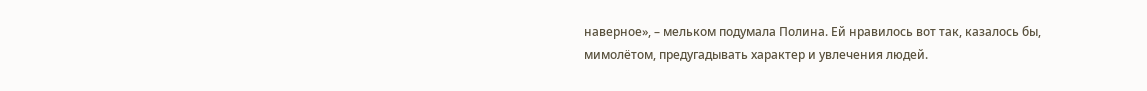наверное», – мельком подумала Полина. Ей нравилось вот так, казалось бы, мимолётом, предугадывать характер и увлечения людей.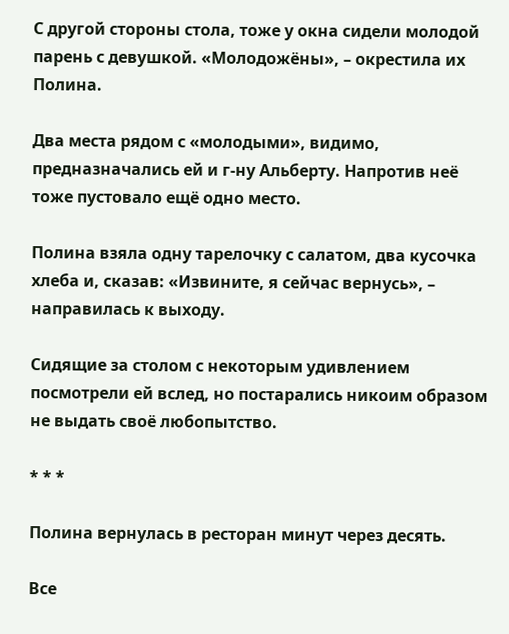С другой стороны стола, тоже у окна сидели молодой парень с девушкой. «Молодожёны», – окрестила их Полина.

Два места рядом с «молодыми», видимо, предназначались ей и г-ну Альберту. Напротив неё тоже пустовало ещё одно место.

Полина взяла одну тарелочку с салатом, два кусочка хлеба и, сказав: «Извините, я сейчас вернусь», – направилась к выходу.

Сидящие за столом с некоторым удивлением посмотрели ей вслед, но постарались никоим образом не выдать своё любопытство.

* * *

Полина вернулась в ресторан минут через десять.

Все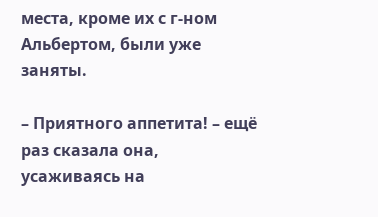места, кроме их с г-ном Альбертом, были уже заняты.

– Приятного аппетита! – ещё раз сказала она, усаживаясь на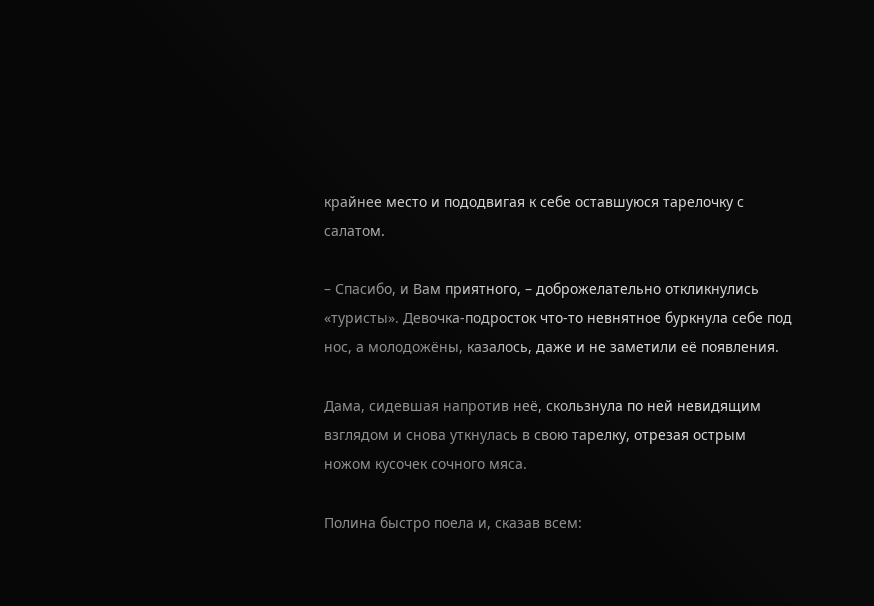крайнее место и пододвигая к себе оставшуюся тарелочку с салатом.

– Спасибо, и Вам приятного, – доброжелательно откликнулись «туристы». Девочка-подросток что-то невнятное буркнула себе под нос, а молодожёны, казалось, даже и не заметили её появления.

Дама, сидевшая напротив неё, скользнула по ней невидящим взглядом и снова уткнулась в свою тарелку, отрезая острым ножом кусочек сочного мяса.

Полина быстро поела и, сказав всем: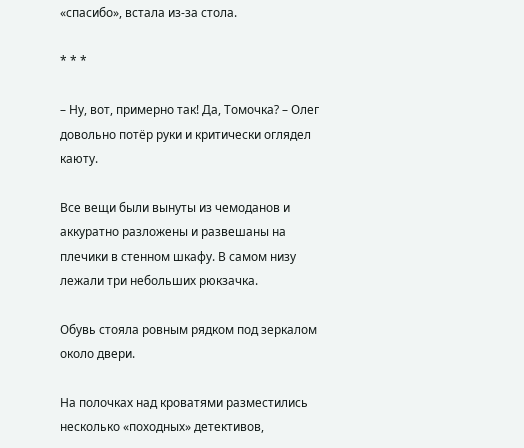«спасибо», встала из-за стола.

* * *

– Ну, вот, примерно так! Да, Томочка? – Олег довольно потёр руки и критически оглядел каюту.

Все вещи были вынуты из чемоданов и аккуратно разложены и развешаны на плечики в стенном шкафу. В самом низу лежали три небольших рюкзачка.

Обувь стояла ровным рядком под зеркалом около двери.

На полочках над кроватями разместились несколько «походных» детективов,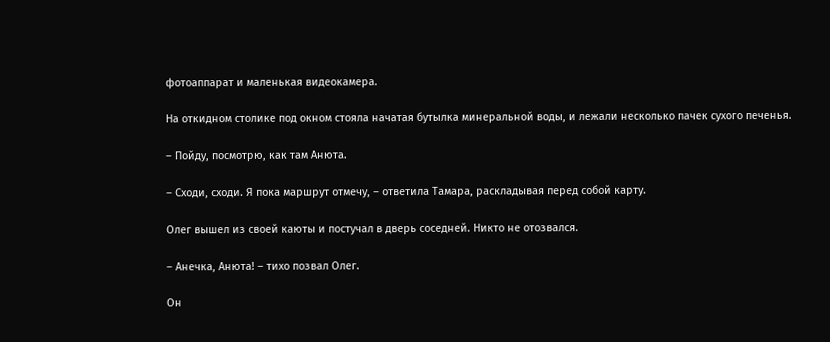фотоаппарат и маленькая видеокамера.

На откидном столике под окном стояла начатая бутылка минеральной воды, и лежали несколько пачек сухого печенья.

– Пойду, посмотрю, как там Анюта.

– Сходи, сходи. Я пока маршрут отмечу, – ответила Тамара, раскладывая перед собой карту.

Олег вышел из своей каюты и постучал в дверь соседней. Никто не отозвался.

– Анечка, Анюта! – тихо позвал Олег.

Он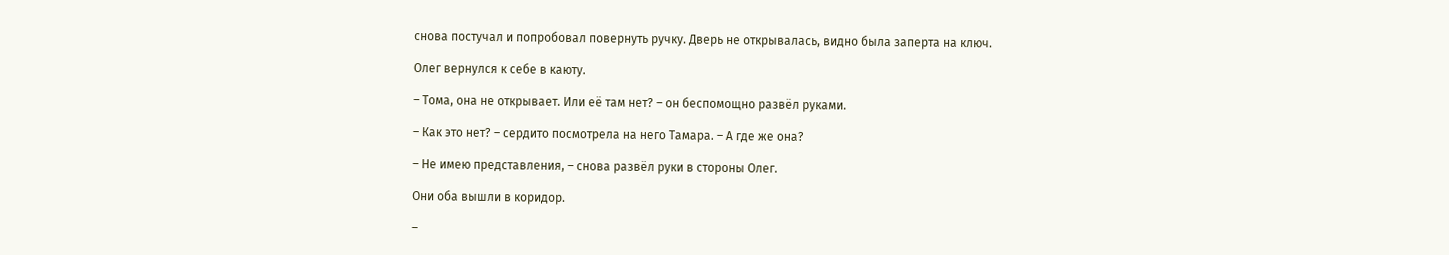снова постучал и попробовал повернуть ручку. Дверь не открывалась, видно была заперта на ключ.

Олег вернулся к себе в каюту.

– Тома, она не открывает. Или её там нет? – он беспомощно развёл руками.

– Как это нет? – сердито посмотрела на него Тамара. – А где же она?

– Не имею представления, – снова развёл руки в стороны Олег.

Они оба вышли в коридор.

–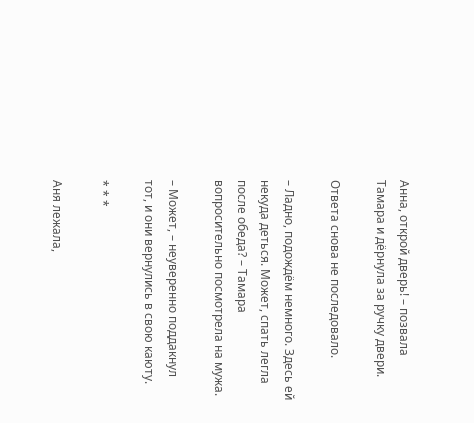Анна, открой дверь! – позвала Тамара и дёрнула за ручку двери.

Ответа снова не последовало.

– Ладно, подождём немного. Здесь ей некуда деться. Может, спать легла после обеда? – Тамара вопросительно посмотрела на мужа.

– Может, – неуверенно поддакнул тот, и они вернулись в свою каюту.

* * *

Аня лежала,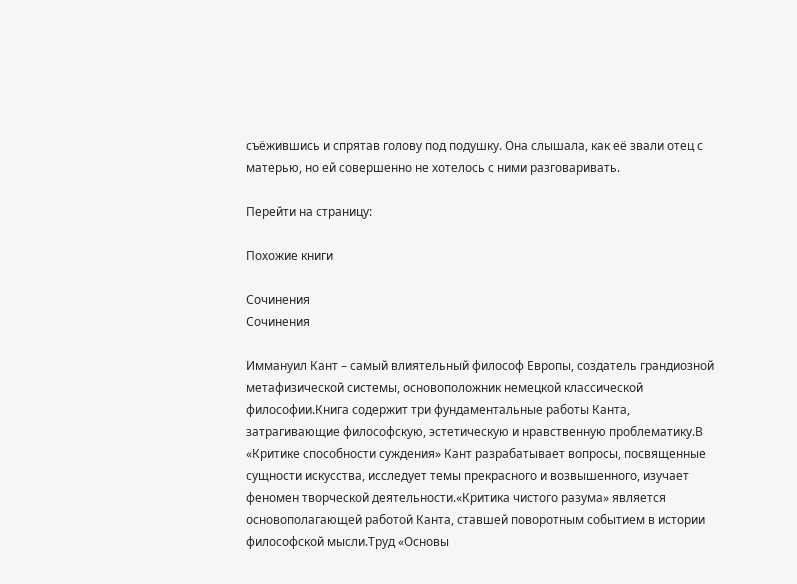съёжившись и спрятав голову под подушку. Она слышала, как её звали отец с матерью, но ей совершенно не хотелось с ними разговаривать.

Перейти на страницу:

Похожие книги

Сочинения
Сочинения

Иммануил Кант – самый влиятельный философ Европы, создатель грандиозной метафизической системы, основоположник немецкой классической философии.Книга содержит три фундаментальные работы Канта, затрагивающие философскую, эстетическую и нравственную проблематику.В «Критике способности суждения» Кант разрабатывает вопросы, посвященные сущности искусства, исследует темы прекрасного и возвышенного, изучает феномен творческой деятельности.«Критика чистого разума» является основополагающей работой Канта, ставшей поворотным событием в истории философской мысли.Труд «Основы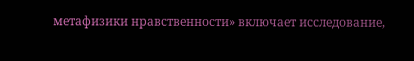метафизики нравственности» включает исследование,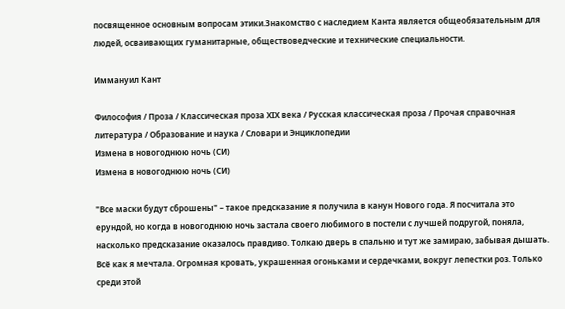посвященное основным вопросам этики.Знакомство с наследием Канта является общеобязательным для людей, осваивающих гуманитарные, обществоведческие и технические специальности.

Иммануил Кант

Философия / Проза / Классическая проза ХIX века / Русская классическая проза / Прочая справочная литература / Образование и наука / Словари и Энциклопедии
Измена в новогоднюю ночь (СИ)
Измена в новогоднюю ночь (СИ)

"Все маски будут сброшены" – такое предсказание я получила в канун Нового года. Я посчитала это ерундой, но когда в новогоднюю ночь застала своего любимого в постели с лучшей подругой, поняла, насколько предсказание оказалось правдиво. Толкаю дверь в спальню и тут же замираю, забывая дышать. Всё как я мечтала. Огромная кровать, украшенная огоньками и сердечками, вокруг лепестки роз. Только среди этой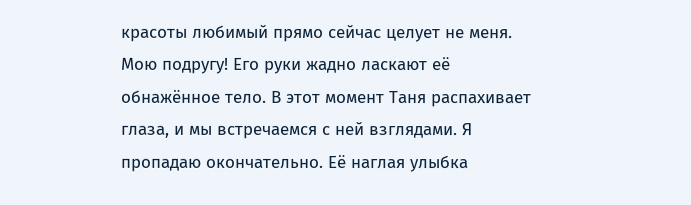красоты любимый прямо сейчас целует не меня. Мою подругу! Его руки жадно ласкают её обнажённое тело. В этот момент Таня распахивает глаза, и мы встречаемся с ней взглядами. Я пропадаю окончательно. Её наглая улыбка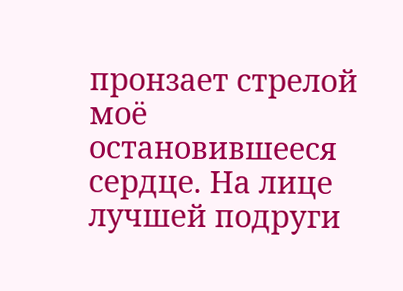пронзает стрелой моё остановившееся сердце. На лице лучшей подруги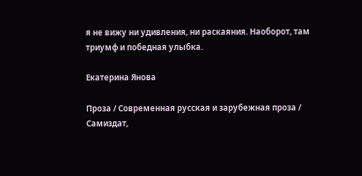я не вижу ни удивления, ни раскаяния. Наоборот, там триумф и победная улыбка.

Екатерина Янова

Проза / Современная русская и зарубежная проза / Самиздат,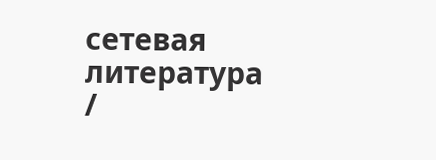сетевая литература /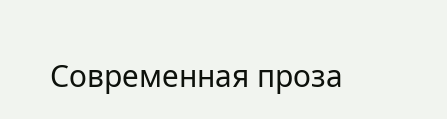Современная проза